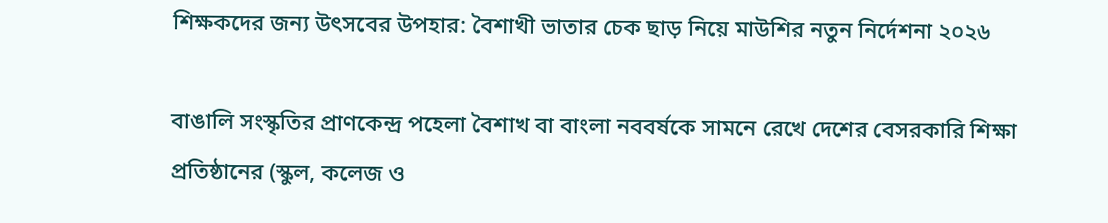শিক্ষকদের জন্য উৎসবের উপহার: বৈশাখী ভাতার চেক ছাড় নিয়ে মাউশির নতুন নির্দেশনা ২০২৬

বাঙালি সংস্কৃতির প্রাণকেন্দ্র পহেলা বৈশাখ বা বাংলা নববর্ষকে সামনে রেখে দেশের বেসরকারি শিক্ষা প্রতিষ্ঠানের (স্কুল, কলেজ ও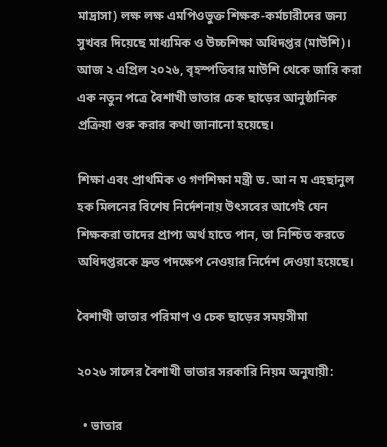মাদ্রাসা) লক্ষ লক্ষ এমপিওভুক্ত শিক্ষক-কর্মচারীদের জন্য সুখবর দিয়েছে মাধ্যমিক ও উচ্চশিক্ষা অধিদপ্তর (মাউশি)। আজ ২ এপ্রিল ২০২৬, বৃহস্পতিবার মাউশি থেকে জারি করা এক নতুন পত্রে বৈশাখী ভাতার চেক ছাড়ের আনুষ্ঠানিক প্রক্রিয়া শুরু করার কথা জানানো হয়েছে।

শিক্ষা এবং প্রাথমিক ও গণশিক্ষা মন্ত্রী ড. আ ন ম এহছানুল হক মিলনের বিশেষ নির্দেশনায় উৎসবের আগেই যেন শিক্ষকরা তাদের প্রাপ্য অর্থ হাতে পান, তা নিশ্চিত করতে অধিদপ্তরকে দ্রুত পদক্ষেপ নেওয়ার নির্দেশ দেওয়া হয়েছে।

বৈশাখী ভাতার পরিমাণ ও চেক ছাড়ের সময়সীমা

২০২৬ সালের বৈশাখী ভাতার সরকারি নিয়ম অনুযায়ী:

  • ভাতার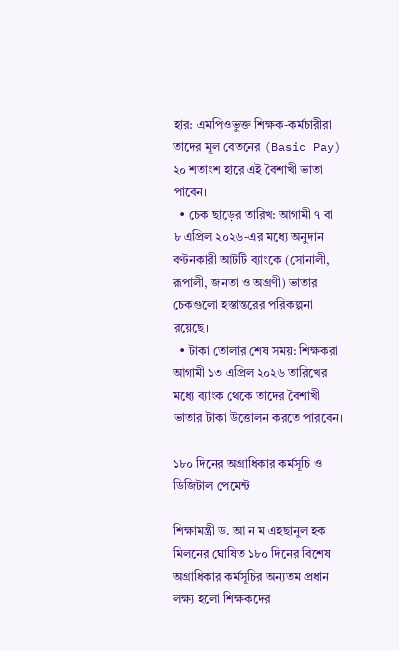হার: এমপিওভুক্ত শিক্ষক-কর্মচারীরা তাদের মূল বেতনের (Basic Pay) ২০ শতাংশ হারে এই বৈশাখী ভাতা পাবেন।
  • চেক ছাড়ের তারিখ: আগামী ৭ বা ৮ এপ্রিল ২০২৬-এর মধ্যে অনুদান বণ্টনকারী আটটি ব্যাংকে (সোনালী, রূপালী, জনতা ও অগ্রণী) ভাতার চেকগুলো হস্তান্তরের পরিকল্পনা রয়েছে।
  • টাকা তোলার শেষ সময়: শিক্ষকরা আগামী ১৩ এপ্রিল ২০২৬ তারিখের মধ্যে ব্যাংক থেকে তাদের বৈশাখী ভাতার টাকা উত্তোলন করতে পারবেন।

১৮০ দিনের অগ্রাধিকার কর্মসূচি ও ডিজিটাল পেমেন্ট

শিক্ষামন্ত্রী ড. আ ন ম এহছানুল হক মিলনের ঘোষিত ১৮০ দিনের বিশেষ অগ্রাধিকার কর্মসূচির অন্যতম প্রধান লক্ষ্য হলো শিক্ষকদের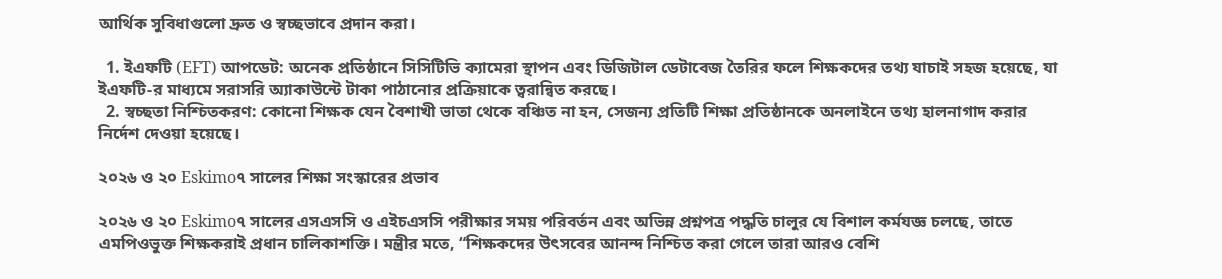আর্থিক সুবিধাগুলো দ্রুত ও স্বচ্ছভাবে প্রদান করা।

  1. ইএফটি (EFT) আপডেট: অনেক প্রতিষ্ঠানে সিসিটিভি ক্যামেরা স্থাপন এবং ডিজিটাল ডেটাবেজ তৈরির ফলে শিক্ষকদের তথ্য যাচাই সহজ হয়েছে, যা ইএফটি-র মাধ্যমে সরাসরি অ্যাকাউন্টে টাকা পাঠানোর প্রক্রিয়াকে ত্বরান্বিত করছে।
  2. স্বচ্ছতা নিশ্চিতকরণ: কোনো শিক্ষক যেন বৈশাখী ভাতা থেকে বঞ্চিত না হন, সেজন্য প্রতিটি শিক্ষা প্রতিষ্ঠানকে অনলাইনে তথ্য হালনাগাদ করার নির্দেশ দেওয়া হয়েছে।

২০২৬ ও ২০ Eskimo৭ সালের শিক্ষা সংস্কারের প্রভাব

২০২৬ ও ২০ Eskimo৭ সালের এসএসসি ও এইচএসসি পরীক্ষার সময় পরিবর্তন এবং অভিন্ন প্রশ্নপত্র পদ্ধতি চালুর যে বিশাল কর্মযজ্ঞ চলছে, তাতে এমপিওভুক্ত শিক্ষকরাই প্রধান চালিকাশক্তি। মন্ত্রীর মতে, “শিক্ষকদের উৎসবের আনন্দ নিশ্চিত করা গেলে তারা আরও বেশি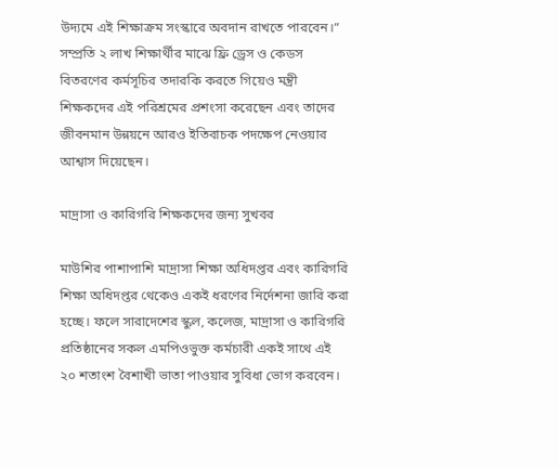উদ্যমে এই শিক্ষাক্রম সংস্কারে অবদান রাখতে পারবেন।” সম্প্রতি ২ লাখ শিক্ষার্থীর মাঝে ফ্রি ড্রেস ও কেডস বিতরণের কর্মসূচির তদারকি করতে গিয়েও মন্ত্রী শিক্ষকদের এই পরিশ্রমের প্রশংসা করেছেন এবং তাদের জীবনমান উন্নয়নে আরও ইতিবাচক পদক্ষেপ নেওয়ার আশ্বাস দিয়েছেন।

মাদ্রাসা ও কারিগরি শিক্ষকদের জন্য সুখবর

মাউশির পাশাপাশি মাদ্রাসা শিক্ষা অধিদপ্তর এবং কারিগরি শিক্ষা অধিদপ্তর থেকেও একই ধরণের নির্দেশনা জারি করা হচ্ছে। ফলে সারাদেশের স্কুল, কলেজ, মাদ্রাসা ও কারিগরি প্রতিষ্ঠানের সকল এমপিওভুক্ত কর্মচারী একই সাথে এই ২০ শতাংশ বৈশাখী ভাতা পাওয়ার সুবিধা ভোগ করবেন।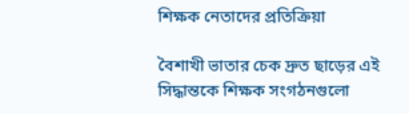শিক্ষক নেতাদের প্রতিক্রিয়া

বৈশাখী ভাতার চেক দ্রুত ছাড়ের এই সিদ্ধান্তকে শিক্ষক সংগঠনগুলো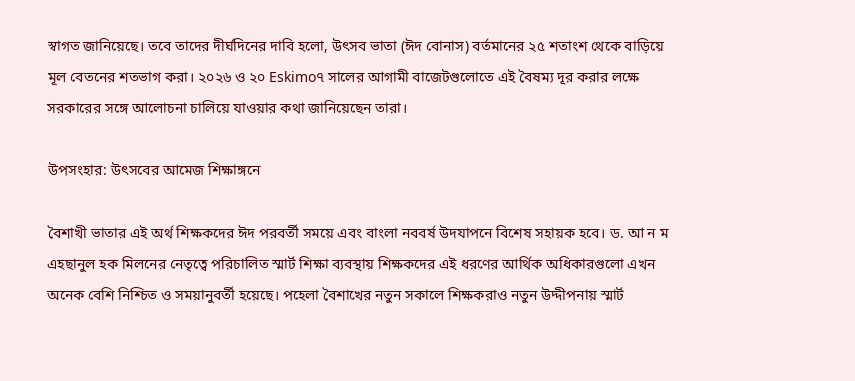স্বাগত জানিয়েছে। তবে তাদের দীর্ঘদিনের দাবি হলো, উৎসব ভাতা (ঈদ বোনাস) বর্তমানের ২৫ শতাংশ থেকে বাড়িয়ে মূল বেতনের শতভাগ করা। ২০২৬ ও ২০ Eskimo৭ সালের আগামী বাজেটগুলোতে এই বৈষম্য দূর করার লক্ষে সরকারের সঙ্গে আলোচনা চালিয়ে যাওয়ার কথা জানিয়েছেন তারা।

উপসংহার: উৎসবের আমেজ শিক্ষাঙ্গনে

বৈশাখী ভাতার এই অর্থ শিক্ষকদের ঈদ পরবর্তী সময়ে এবং বাংলা নববর্ষ উদযাপনে বিশেষ সহায়ক হবে। ড. আ ন ম এহছানুল হক মিলনের নেতৃত্বে পরিচালিত স্মার্ট শিক্ষা ব্যবস্থায় শিক্ষকদের এই ধরণের আর্থিক অধিকারগুলো এখন অনেক বেশি নিশ্চিত ও সময়ানুবর্তী হয়েছে। পহেলা বৈশাখের নতুন সকালে শিক্ষকরাও নতুন উদ্দীপনায় স্মার্ট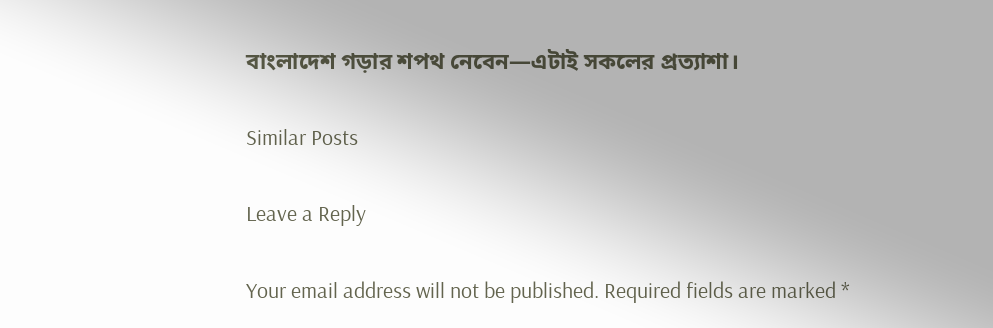বাংলাদেশ গড়ার শপথ নেবেন—এটাই সকলের প্রত্যাশা।

Similar Posts

Leave a Reply

Your email address will not be published. Required fields are marked *